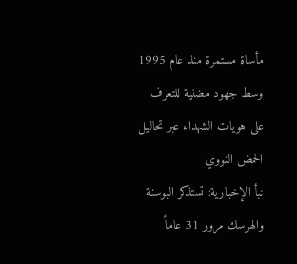مأساة مستمرة منذ عام 1995 وسط جهود مضنية للتعرف على هويات الشهداء عبر تحاليل الحمض النووي
نبأ الإخبارية: تستذكر البوسنة والهرسك مرور 31 عاماً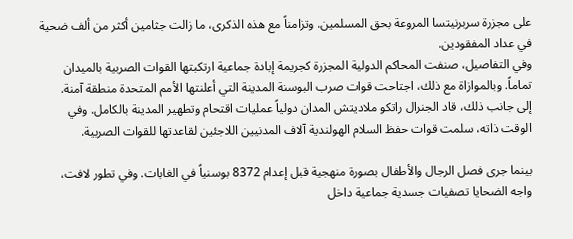على مجزرة سربرنيتسا المروعة بحق المسلمين. وتزامناً مع هذه الذكرى، ما زالت جثامين أكثر من ألف ضحية في عداد المفقودين.
وفي التفاصيل، صنفت المحاكم الدولية المجزرة كجريمة إبادة جماعية ارتكبتها القوات الصربية بالميدان تماماً. وبالموازاة مع ذلك، اجتاحت قوات صرب البوسنة المدينة التي أعلنتها الأمم المتحدة منطقة آمنة.
إلى جانب ذلك، قاد الجنرال راتكو ملاديتش المدان دولياً عمليات اقتحام وتطهير المدينة بالكامل. وفي الوقت ذاته، سلمت قوات حفظ السلام الهولندية آلاف المدنيين اللاجئين لقاعدتها للقوات الصربية.

بينما جرى فصل الرجال والأطفال بصورة منهجية قبل إعدام 8372 بوسنياً في الغابات. وفي تطور لافت، واجه الضحايا تصفيات جسدية جماعية داخل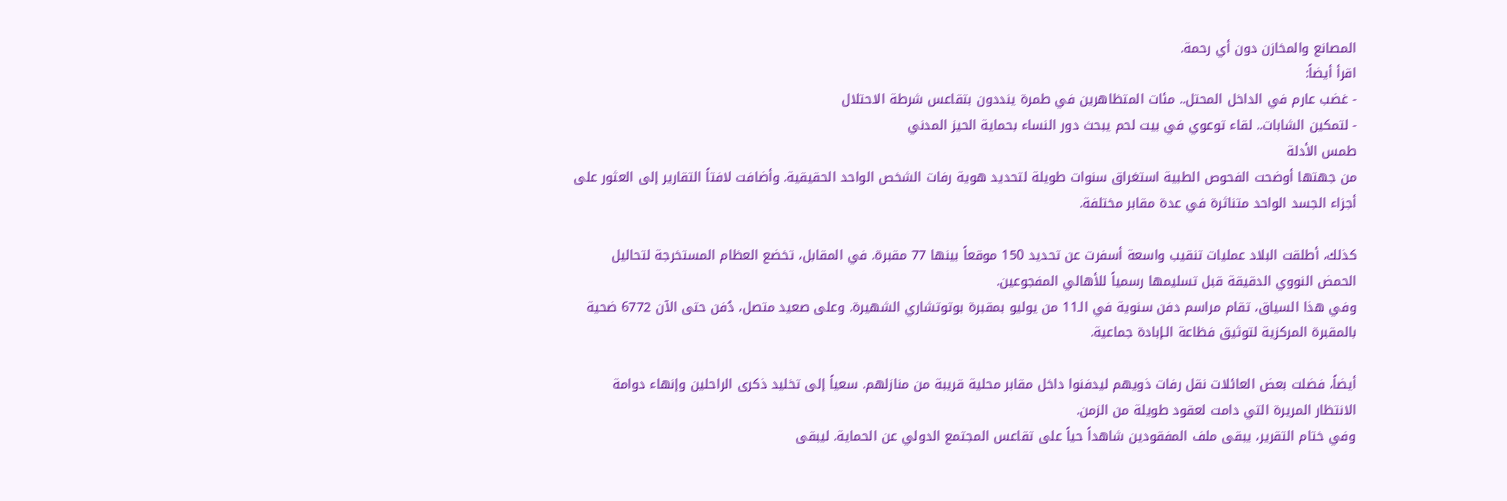المصانع والمخازن دون أي رحمة.
اقرأ أيضاً:
- غضب عارم في الداخل المحتل.. مئات المتظاهرين في طمرة ينددون بتقاعس شرطة الاحتلال
- لتمكين الشابات.. لقاء توعوي في بيت لحم يبحث دور النساء بحماية الحيز المدني
طمس الأدلة
من جهتها أوضحت الفحوص الطبية استغراق سنوات طويلة لتحديد هوية رفات الشخص الواحد الحقيقية. وأضافت لافتاً التقارير إلى العثور على أجزاء الجسد الواحد متناثرة في عدة مقابر مختلفة.

كذلك، أطلقت البلاد عمليات تنقيب واسعة أسفرت عن تحديد 150 موقعاً بينها 77 مقبرة. في المقابل، تخضع العظام المستخرجة لتحاليل الحمض النووي الدقيقة قبل تسليمها رسمياً للأهالي المفجوعين.
وفي هذا السياق، تقام مراسم دفن سنوية في الـ11 من يوليو بمقبرة بوتوتشاري الشهيرة. وعلى صعيد متصل، دُفن حتى الآن 6772 ضحية بالمقبرة المركزية لتوثيق فظاعة الـإبادة جماعية.

أيضاً، فضلت بعض العائلات نقل رفات ذويهم ليدفنوا داخل مقابر محلية قريبة من منازلهم. سعياً إلى تخليد ذكرى الراحلين وإنهاء دوامة الانتظار المريرة التي دامت لعقود طويلة من الزمن.
وفي ختام التقرير، يبقى ملف المفقودين شاهداً حياً على تقاعس المجتمع الدولي عن الحماية. ليبقى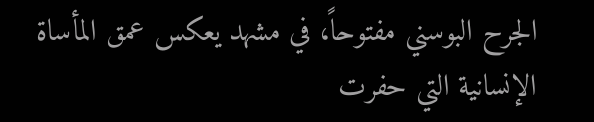الجرح البوسني مفتوحاً، في مشهد يعكس عمق المأساة الإنسانية التي حفرت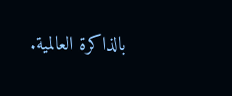بالذاكرة العالمية.